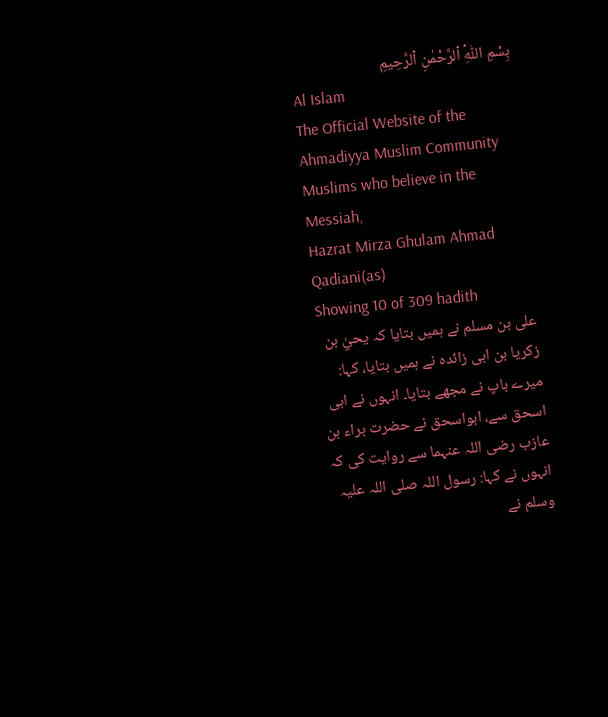بِسْمِ ٱللّٰهِ ٱلرَّحْمٰنِ ٱلرَّحِيمِ
Al Islam
The Official Website of the Ahmadiyya Muslim Community
Muslims who believe in the Messiah,
Hazrat Mirza Ghulam Ahmad Qadiani(as)
Showing 10 of 309 hadith
علی بن مسلم نے ہمیں بتایا کہ یحيٰ بن زکریا بن ابی زائدہ نے ہمیں بتایا، کہا: میرے باپ نے مجھے بتایا۔ انہوں نے ابی اسحق سے، ابواسحق نے حضرت براء بن عازب رضی اللہ عنہما سے روایت کی کہ انہوں نے کہا: رسول اللہ صلی اللہ علیہ وسلم نے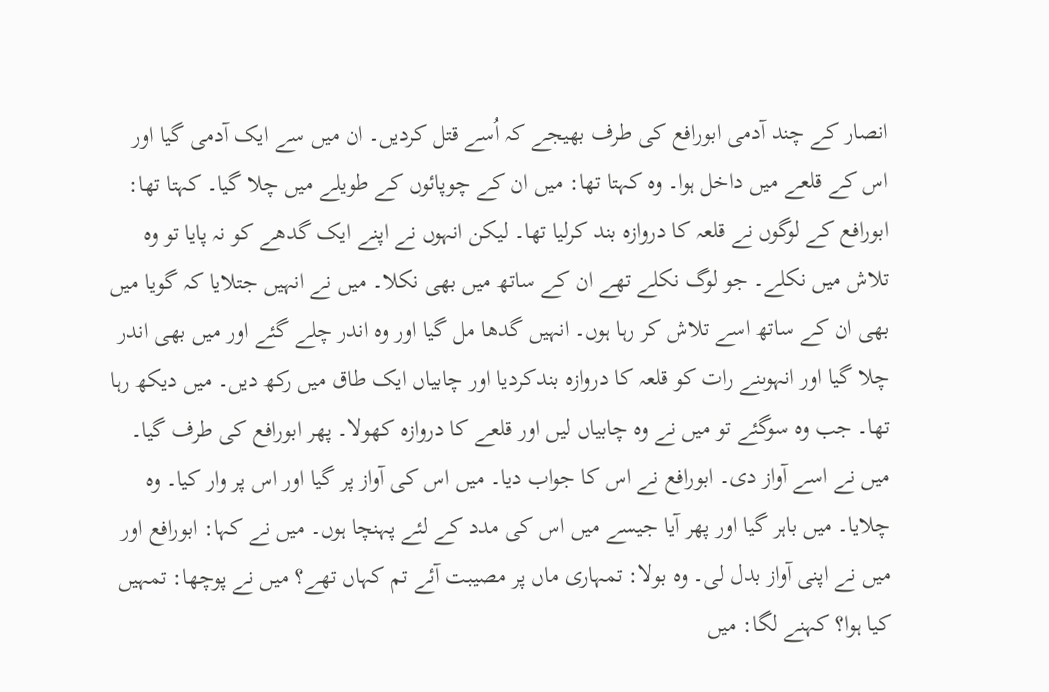انصار کے چند آدمی ابورافع کی طرف بھیجے کہ اُسے قتل کردیں۔ ان میں سے ایک آدمی گیا اور اس کے قلعے میں داخل ہوا۔ وہ کہتا تھا: میں ان کے چوپائوں کے طویلے میں چلا گیا۔ کہتا تھا: ابورافع کے لوگوں نے قلعہ کا دروازہ بند کرلیا تھا۔ لیکن انہوں نے اپنے ایک گدھے کو نہ پایا تو وہ تلاش میں نکلے۔ جو لوگ نکلے تھے ان کے ساتھ میں بھی نکلا۔ میں نے انہیں جتلایا کہ گویا میں بھی ان کے ساتھ اسے تلاش کر رہا ہوں۔ انہیں گدھا مل گیا اور وہ اندر چلے گئے اور میں بھی اندر چلا گیا اور انہوںنے رات کو قلعہ کا دروازہ بندکردیا اور چابیاں ایک طاق میں رکھ دیں۔ میں دیکھ رہا تھا۔ جب وہ سوگئے تو میں نے وہ چابیاں لیں اور قلعے کا دروازہ کھولا۔ پھر ابورافع کی طرف گیا۔ میں نے اسے آواز دی۔ ابورافع نے اس کا جواب دیا۔ میں اس کی آواز پر گیا اور اس پر وار کیا۔ وہ چلایا۔ میں باہر گیا اور پھر آیا جیسے میں اس کی مدد کے لئے پہنچا ہوں۔ میں نے کہا: ابورافع اور میں نے اپنی آواز بدل لی۔ وہ بولا: تمہاری ماں پر مصیبت آئے تم کہاں تھے؟ میں نے پوچھا: تمہیں کیا ہوا؟ کہنے لگا: میں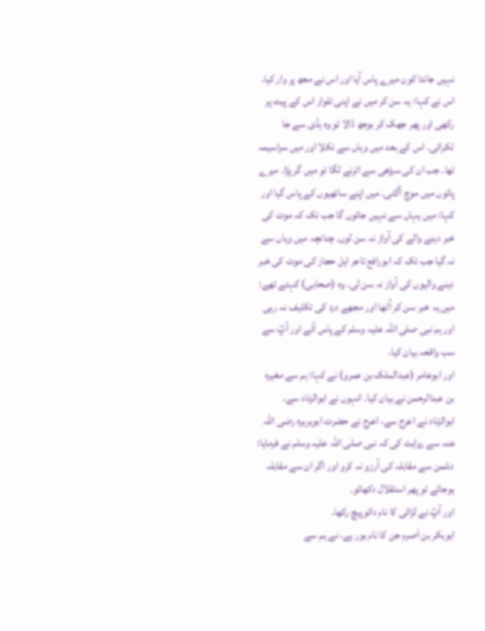نہیں جانتا کون میرے پاس آیا اور اس نے مجھ پر وار کیا۔ اس نے کہا: یہ سن کر میں نے اپنی تلوار اس کے پیٹ پر رکھی اور پھر جھک کر بوجھ ڈالا تو وہ ہڈی سے جا ٹکرائی۔ اس کے بعد میں وہاں سے نکلا اور میں سراسیمہ تھا۔ جب ان کی سیڑھی سے اترنے لگا تو میں گر پڑا۔ میرے پائوں میں موچ آگئی۔ میں اپنے ساتھیوں کے پاس گیا اور کہا: میں یہاں سے نہیں جائوں گا جب تک کہ موت کی خبر دینے والے کی آواز نہ سن لوں۔ چنانچہ میں وہاں سے نہ گیا جب تک کہ ابورافع تاجر اہل حجاز کی موت کی خبر دینے والیوں کی آواز نہ سن لی۔ وہ (صحابی) کہتے تھے: میں یہ خبر سن کر اُٹھا اور مجھے درد کی تکلیف نہ رہی اور ہم نبی صلی اللہ علیہ وسلم کے پاس آئے اور آپؐ سے سب واقعہ بیان کیا۔
اور ابوعامر (عبدالملک بن عمرو) نے کہا: ہم سے مغیرہ بن عبدالرحمن نے بیان کیا۔ انہوں نے ابوالزناد سے، ابوالزناد نے اعرج سے، اعرج نے حضرت ابوہریرہ رضی اللہ عنہ سے روایت کی کہ نبی صلی اللہ علیہ وسلم نے فرمایا: دشمن سے مقابلہ کی آرزو نہ کرو اور اگر ان سے مقابلہ ہوجائے تو پھر استقلال دکھائو۔
اور آپؐ نے لڑائی کا نام دائوپیچ رکھا۔
ابوبکر بن اَصرم جن کا نام بور ہے، نے ہم سے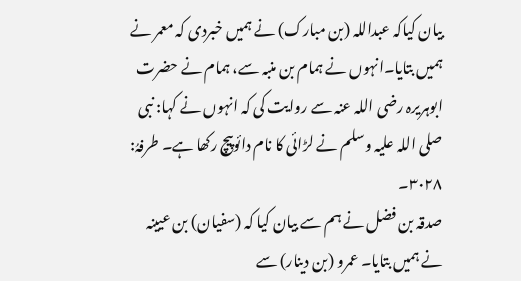بیان کیاکہ عبداللہ (بن مبارک) نے ہمیں خبردی کہ معمر نے ہمیں بتایا۔انہوں نے ہمام بن منبہ سے، ہمام نے حضرت ابوہریرہ رضی اللہ عنہ سے روایت کی کہ انہوں نے کہا: نبی صلی اللہ علیہ وسلم نے لڑائی کا نام دائوپیچ رکھا ہے۔ طرفہُ: ۳۰۲۸۔
صدقہ بن فضل نے ہم سے بیان کیا کہ (سفیان) بن عیینہ نے ہمیں بتایا۔ عمرو (بن دینار) سے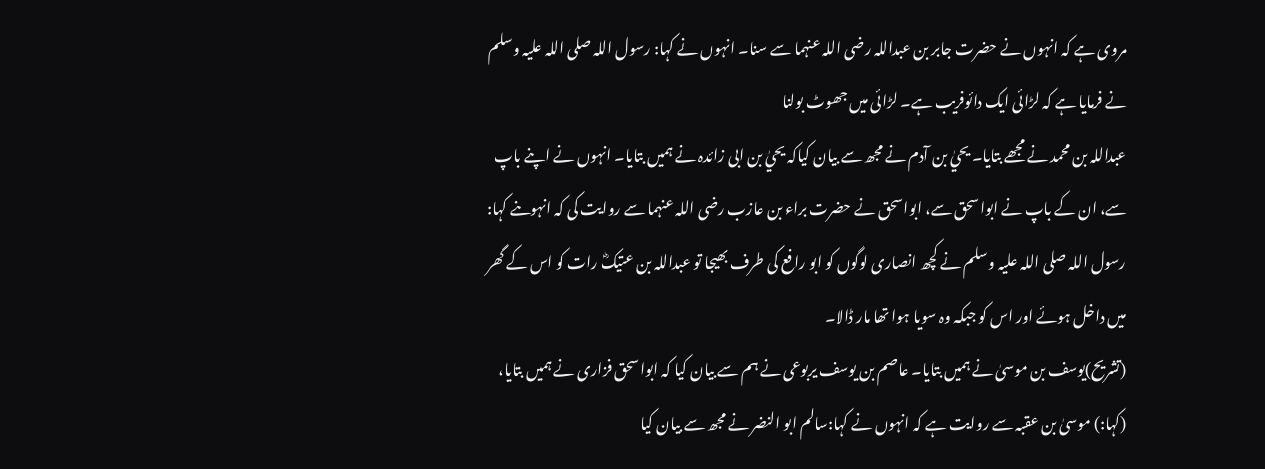مروی ہے کہ انہوں نے حضرت جابر بن عبداللہ رضی اللہ عنہما سے سنا۔ انہوں نے کہا: رسول اللہ صلی اللہ علیہ وسلم نے فرمایا ہے کہ لڑائی ایک دائوفریب ہے۔ لڑائی میں جھوٹ بولنا
عبداللہ بن محمد نے مجھے بتایا۔ یحيٰ بن آدم نے مجھ سے بیان کیاکہ یحيٰ بن ابی زائدہ نے ہمیں بتایا۔ انہوں نے اپنے باپ سے، ان کے باپ نے ابواسحق سے، ابواسحق نے حضرت براء بن عازب رضی اللہ عنہما سے روایت کی کہ انہوںنے کہا: رسول اللہ صلی اللہ علیہ وسلم نے کچھ انصاری لوگوں کو ابو رافع کی طرف بھیجا تو عبداللہ بن عتیکؓ رات کو اس کے گھر میں داخل ہوئے اور اس کو جبکہ وہ سویا ہوا تھا مار ڈالا۔
(تشریح)یوسف بن موسیٰ نے ہمیں بتایا۔ عاصم بن یوسف یربوعی نے ہم سے بیان کیا کہ ابواسحق فزاری نے ہمیں بتایا، (کہا:) موسیٰ بن عقبہ سے روایت ہے کہ انہوں نے کہا:سالم ابو النضر نے مجھ سے بیان کیا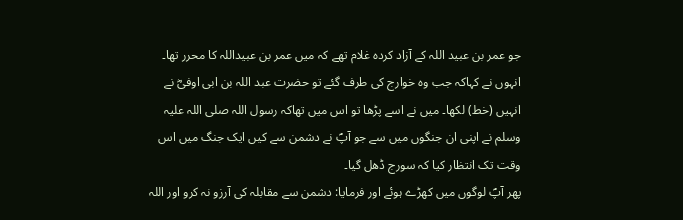جو عمر بن عبید اللہ کے آزاد کردہ غلام تھے کہ میں عمر بن عبیداللہ کا محرر تھا۔ انہوں نے کہاکہ جب وہ خوارج کی طرف گئے تو حضرت عبد اللہ بن ابی اوفیؓ نے انہیں (خط) لکھا۔ میں نے اسے پڑھا تو اس میں تھاکہ رسول اللہ صلی اللہ علیہ وسلم نے اپنی ان جنگوں میں سے جو آپؐ نے دشمن سے کیں ایک جنگ میں اس وقت تک انتظار کیا کہ سورج ڈھل گیا۔
پھر آپؐ لوگوں میں کھڑے ہوئے اور فرمایا: دشمن سے مقابلہ کی آرزو نہ کرو اور اللہ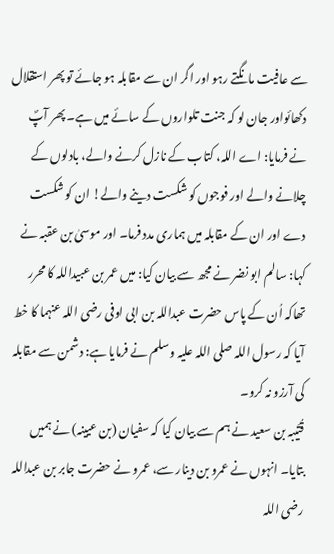سے عافیت مانگتے رہو اور اگر ان سے مقابلہ ہو جائے تو پھر استقلال دکھائواور جان لو کہ جنت تلواروں کے سائے میں ہے۔ پھر آپؐ نے فرمایا: اے اللہ، کتاب کے نازل کرنے والے، بادلوں کے چلانے والے اور فوجوں کو شکست دینے والے! ان کو شکست دے اور ان کے مقابلہ میں ہماری مدد فرما۔ اور موسیٰ بن عقبہ نے کہا: سالم ابو نضر نے مجھ سے بیان کیا: میں عمر بن عبیداللہ کا محرر تھاکہ اُن کے پاس حضرت عبداللہ بن ابی اوفی رضی اللہ عنہما کا خط آیا کہ رسول اللہ صلی اللہ علیہ وسلم نے فرمایا ہے: دشمن سے مقابلہ کی آرزو نہ کرو۔
قُتَیبہ بن سعید نے ہم سے بیان کیا کہ سفیان (بن عیینہ) نے ہمیں بتایا۔ انہوں نے عمرو بن دینار سے، عمرو نے حضرت جابر بن عبداللہ رضی اللہ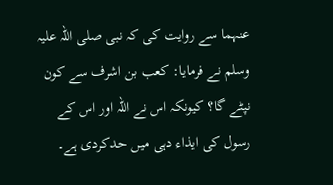عنہما سے روایت کی کہ نبی صلی اللہ علیہ وسلم نے فرمایا: کعب بن اشرف سے کون نپٹے گا؟ کیونکہ اس نے اللہ اور اس کے رسول کی ایذاء دہی میں حدکردی ہے۔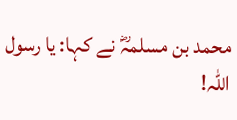محمد بن مسلمہؓ نے کہا: یا رسول اللہ!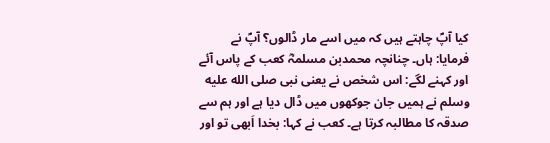کیا آپؐ چاہتے ہیں کہ میں اسے مار ڈالوں؟ آپؐ نے فرمایا: ہاں۔ چنانچہ محمدبن مسلمہؓ کعب کے پاس آئے اور کہنے لگے: اس شخص نے یعنی نبی صلى الله عليه وسلم نے ہمیں جان جوکھوں میں ڈال دیا ہے اور ہم سے صدقہ کا مطالبہ کرتا ہے۔ کعب نے کہا: بخدا اَبھی تو اور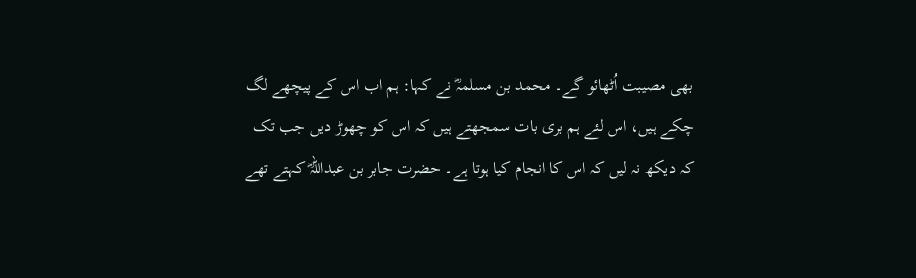بھی مصیبت اُٹھائو گے۔ محمد بن مسلمہؓ نے کہا: ہم اب اس کے پیچھے لگ چکے ہیں، اس لئے ہم بری بات سمجھتے ہیں کہ اس کو چھوڑ دیں جب تک کہ دیکھ نہ لیں کہ اس کا انجام کیا ہوتا ہے۔ حضرت جابر بن عبداللہؓ کہتے تھے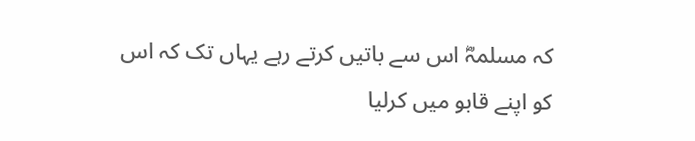کہ مسلمہؓ اس سے باتیں کرتے رہے یہاں تک کہ اس کو اپنے قابو میں کرلیا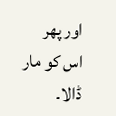اور پھر اس کو مار ڈالا۔